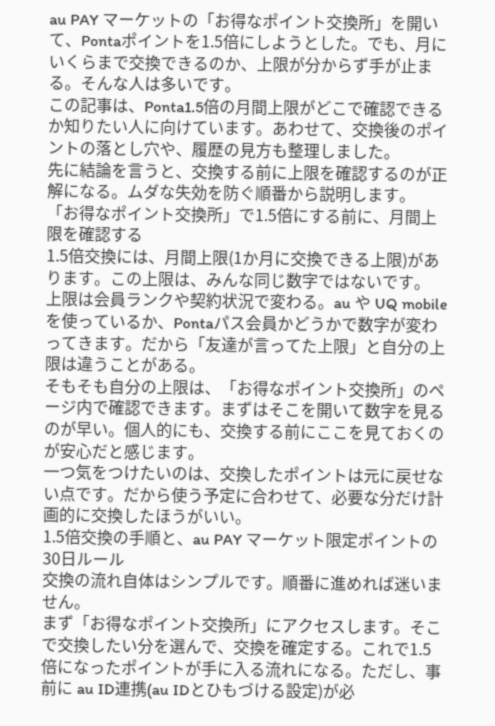au PAY マーケットの「お得なポイント交換所」を開いて、Pontaポイントを1.5倍にしようとした。でも、月にいくらまで交換できるのか、上限が分からず手が止まる。そんな人は多いです。
この記事は、Ponta1.5倍の月間上限がどこで確認できるか知りたい人に向けています。あわせて、交換後のポイントの落とし穴や、履歴の見方も整理しました。
先に結論を言うと、交換する前に上限を確認するのが正解になる。ムダな失効を防ぐ順番から説明します。
「お得なポイント交換所」で1.5倍にする前に、月間上限を確認する
1.5倍交換には、月間上限(1か月に交換できる上限)があります。この上限は、みんな同じ数字ではないです。
上限は会員ランクや契約状況で変わる。au や UQ mobile を使っているか、Pontaパス会員かどうかで数字が変わってきます。だから「友達が言ってた上限」と自分の上限は違うことがある。
そもそも自分の上限は、「お得なポイント交換所」のページ内で確認できます。まずはそこを開いて数字を見るのが早い。個人的にも、交換する前にここを見ておくのが安心だと感じます。
一つ気をつけたいのは、交換したポイントは元に戻せない点です。だから使う予定に合わせて、必要な分だけ計画的に交換したほうがいい。
1.5倍交換の手順と、au PAY マーケット限定ポイントの30日ルール
交換の流れ自体はシンプルです。順番に進めれば迷いません。
まず「お得なポイント交換所」にアクセスします。そこで交換したい分を選んで、交換を確定する。これで1.5倍になったポイントが手に入る流れになる。ただし、事前に au ID連携(au IDとひもづける設定)が必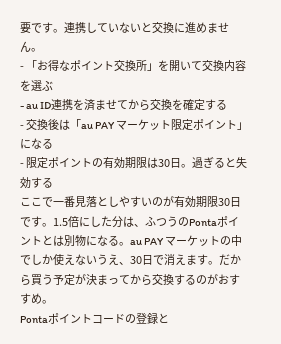要です。連携していないと交換に進めません。
- 「お得なポイント交換所」を開いて交換内容を選ぶ
- au ID連携を済ませてから交換を確定する
- 交換後は「au PAY マーケット限定ポイント」になる
- 限定ポイントの有効期限は30日。過ぎると失効する
ここで一番見落としやすいのが有効期限30日です。1.5倍にした分は、ふつうのPontaポイントとは別物になる。au PAY マーケットの中でしか使えないうえ、30日で消えます。だから買う予定が決まってから交換するのがおすすめ。
Pontaポイントコードの登録と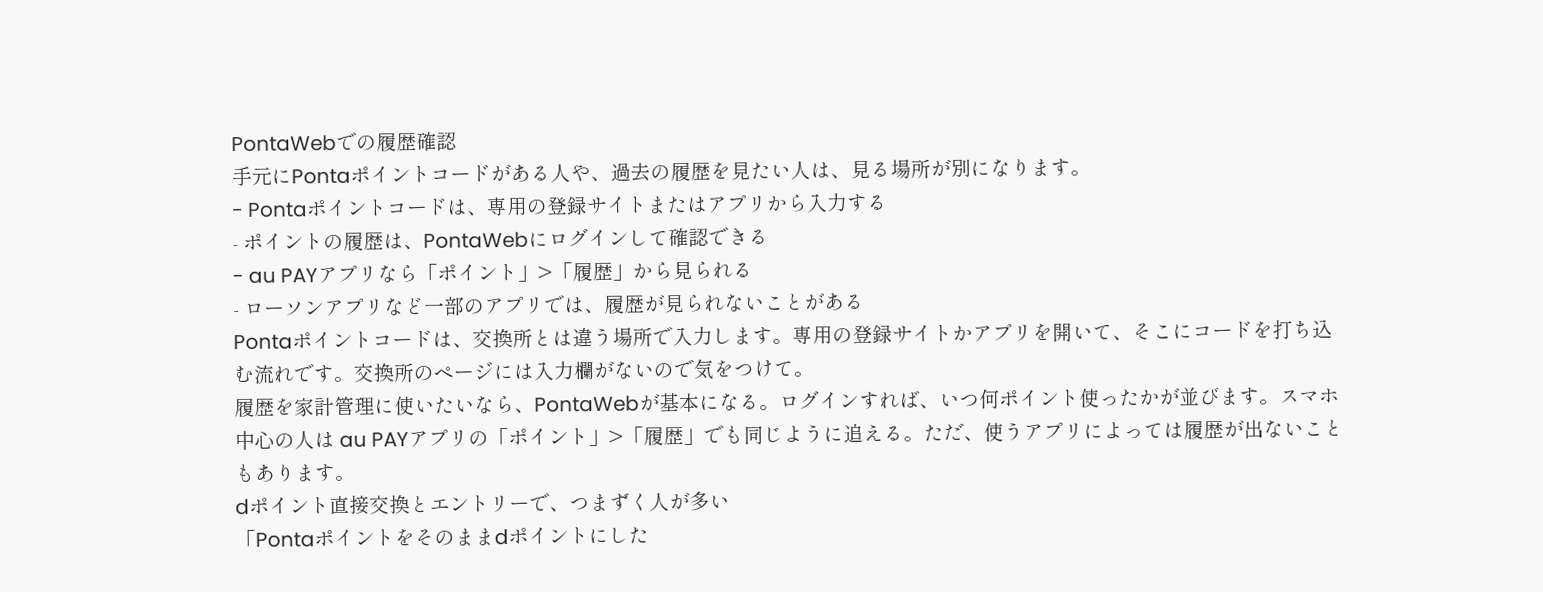PontaWebでの履歴確認
手元にPontaポイントコードがある人や、過去の履歴を見たい人は、見る場所が別になります。
- Pontaポイントコードは、専用の登録サイトまたはアプリから入力する
- ポイントの履歴は、PontaWebにログインして確認できる
- au PAYアプリなら「ポイント」>「履歴」から見られる
- ローソンアプリなど一部のアプリでは、履歴が見られないことがある
Pontaポイントコードは、交換所とは違う場所で入力します。専用の登録サイトかアプリを開いて、そこにコードを打ち込む流れです。交換所のページには入力欄がないので気をつけて。
履歴を家計管理に使いたいなら、PontaWebが基本になる。ログインすれば、いつ何ポイント使ったかが並びます。スマホ中心の人は au PAYアプリの「ポイント」>「履歴」でも同じように追える。ただ、使うアプリによっては履歴が出ないこともあります。
dポイント直接交換とエントリーで、つまずく人が多い
「Pontaポイントをそのままdポイントにした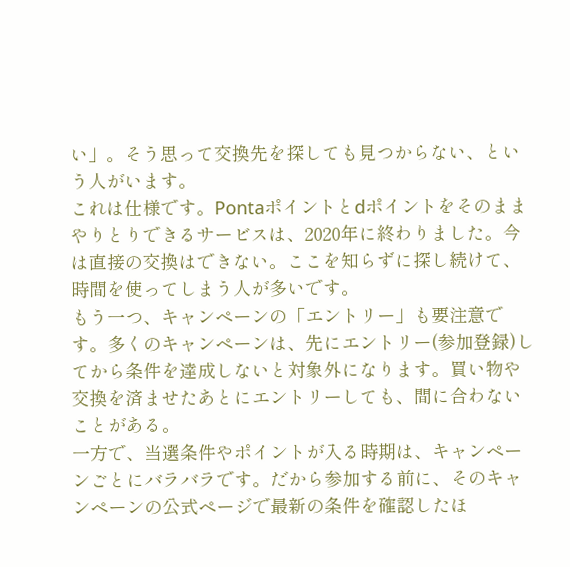い」。そう思って交換先を探しても見つからない、という人がいます。
これは仕様です。Pontaポイントとdポイントをそのままやりとりできるサービスは、2020年に終わりました。今は直接の交換はできない。ここを知らずに探し続けて、時間を使ってしまう人が多いです。
もう一つ、キャンペーンの「エントリー」も要注意です。多くのキャンペーンは、先にエントリー(参加登録)してから条件を達成しないと対象外になります。買い物や交換を済ませたあとにエントリーしても、間に合わないことがある。
一方で、当選条件やポイントが入る時期は、キャンペーンごとにバラバラです。だから参加する前に、そのキャンペーンの公式ページで最新の条件を確認したほ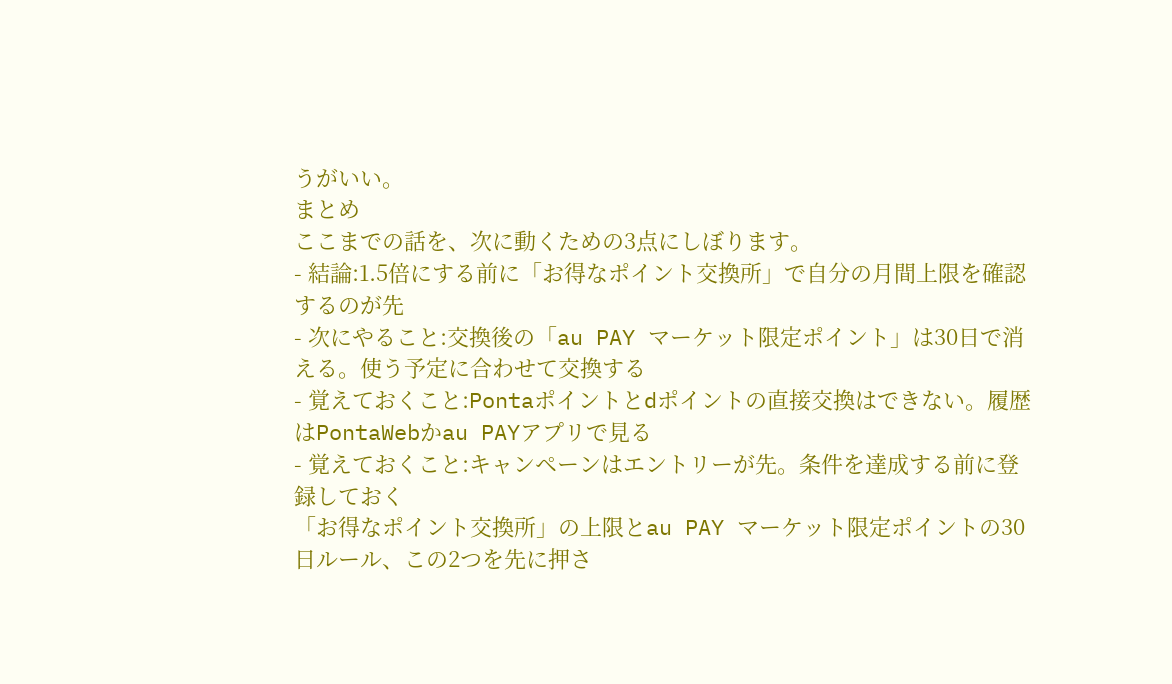うがいい。
まとめ
ここまでの話を、次に動くための3点にしぼります。
- 結論:1.5倍にする前に「お得なポイント交換所」で自分の月間上限を確認するのが先
- 次にやること:交換後の「au PAY マーケット限定ポイント」は30日で消える。使う予定に合わせて交換する
- 覚えておくこと:Pontaポイントとdポイントの直接交換はできない。履歴はPontaWebかau PAYアプリで見る
- 覚えておくこと:キャンペーンはエントリーが先。条件を達成する前に登録しておく
「お得なポイント交換所」の上限とau PAY マーケット限定ポイントの30日ルール、この2つを先に押さ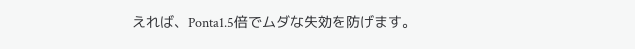えれば、Ponta1.5倍でムダな失効を防げます。